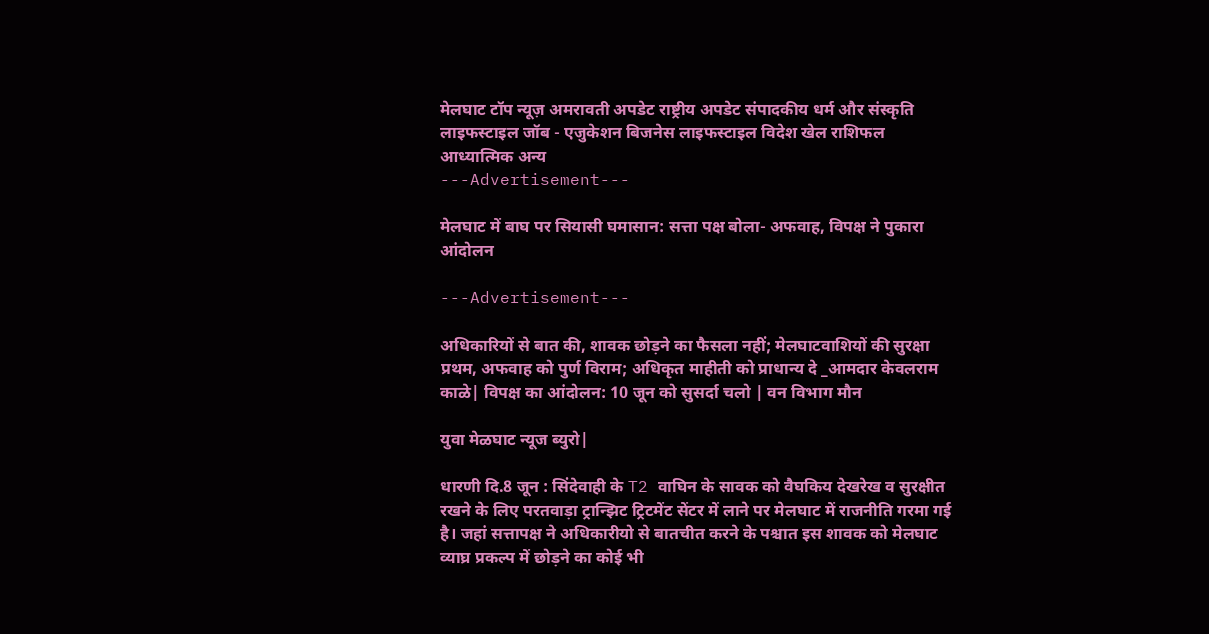मेलघाट टॉप न्यूज़ अमरावती अपडेट राष्ट्रीय अपडेट संपादकीय धर्म और संस्कृति लाइफस्टाइल जॉब - एजुकेशन बिजनेस लाइफस्टाइल विदेश खेल राशिफल आध्यात्मिक अन्य
---Advertisement---

मेलघाट में बाघ पर सियासी घमासान: सत्ता पक्ष बोला- अफवाह, विपक्ष ने पुकारा आंदोलन

---Advertisement---

अधिकारियों से बात की, शावक छोड़ने का फैसला नहीं; मेलघाटवाशियों की सुरक्षा प्रथम, अफवाह को पुर्ण विराम; अधिकृत माहीती को प्राधान्य दे _आमदार केवलराम काळे| विपक्ष का आंदोलन: 10 जून को सुसर्दा चलो | वन विभाग मौन

युवा मेळघाट न्यूज ब्युरो|

धारणी दि.8 जून : सिंदेवाही के T2 वाघिन के सावक को वैघकिय देखरेख व सुरक्षीत रखने के लिए परतवाड़ा ट्रान्झिट ट्रिटमेंट सेंटर में लाने पर मेलघाट में राजनीति गरमा गई है। जहां सत्तापक्ष ने अधिकारीयो से बातचीत करने के पश्चात इस शावक को मेलघाट व्याघ्र प्रकल्प में छोड़ने का कोई भी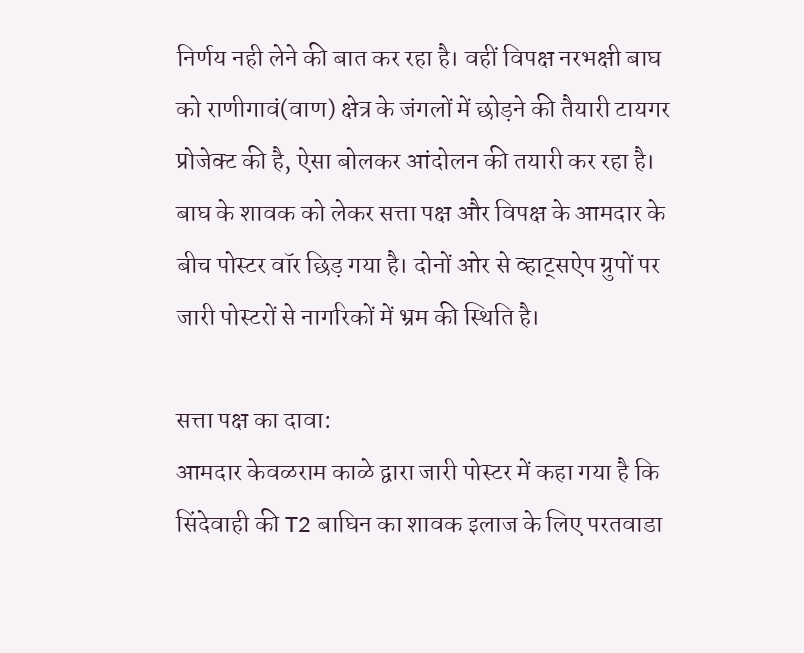निर्णय नही लेने की बात कर रहा है। वहीं विपक्ष नरभक्षी बाघ को राणीगावं(वाण) क्षेत्र के जंगलों में छोड़ने की तैयारी टायगर प्रोजेक्ट की है, ऐसा बोलकर आंदोलन की तयारी कर रहा है। बाघ के शावक को लेकर सत्ता पक्ष और विपक्ष के आमदार के बीच पोस्टर वॉर छिड़ गया है। दोनों ओर से व्हाट्सऐप ग्रुपों पर जारी पोस्टरों से नागरिकों में भ्रम की स्थिति है।

सत्ता पक्ष का दावा:
आमदार केवळराम काळे द्वारा जारी पोस्टर में कहा गया है कि सिंदेवाही की T2 बाघिन का शावक इलाज के लिए परतवाडा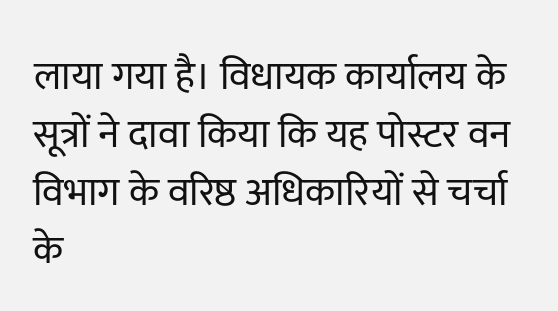लाया गया है। विधायक कार्यालय के सूत्रों ने दावा किया कि यह पोस्टर वन विभाग के वरिष्ठ अधिकारियों से चर्चा के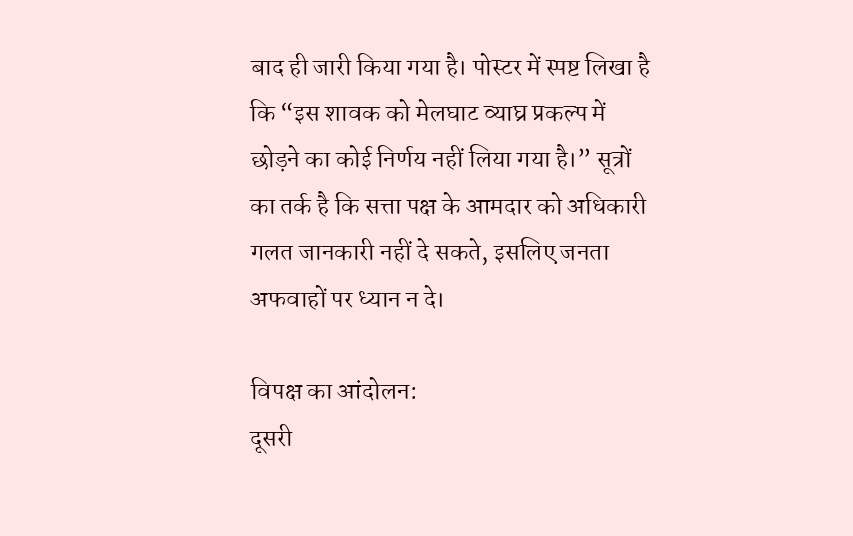बाद ही जारी किया गया है। पोस्टर में स्पष्ट लिखा है कि “इस शावक को मेलघाट व्याघ्र प्रकल्प में छोड़ने का कोई निर्णय नहीं लिया गया है।” सूत्रों का तर्क है कि सत्ता पक्ष के आमदार को अधिकारी गलत जानकारी नहीं दे सकते, इसलिए जनता अफवाहों पर ध्यान न दे।

विपक्ष का आंदोलन:
दूसरी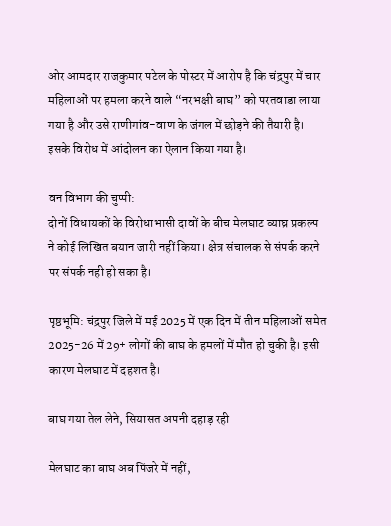ओर आमदार राजकुमार पटेल के पोस्टर में आरोप है कि चंद्रपुर में चार महिलाओं पर हमला करने वाले “नरभक्षी बाघ” को परतवाडा लाया गया है और उसे राणीगांव-वाण के जंगल में छोड़ने की तैयारी है। इसके विरोध में आंदोलन का ऐलान किया गया है।

वन विभाग की चुप्पी:
दोनों विधायकों के विरोधाभासी दावों के बीच मेलघाट व्याघ्र प्रकल्प ने कोई लिखित बयान जारी नहीं किया। क्षेत्र संचालक से संपर्क करने पर संपर्क नही हो सका है।

पृष्ठभूमि: चंद्रपुर जिले में मई 2025 में एक दिन में तीन महिलाओं समेत 2025-26 में 29+ लोगों की बाघ के हमलों में मौत हो चुकी है। इसी कारण मेलघाट में दहशत है।

बाघ गया तेल लेने, सियासत अपनी दहाड़ रही

मेलघाट का बाघ अब पिंजरे में नहीं,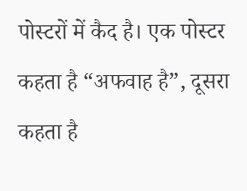पोस्टरों में कैद है। एक पोस्टर कहता है “अफवाह है”, दूसरा कहता है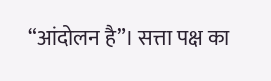“आंदोलन है”। सत्ता पक्ष का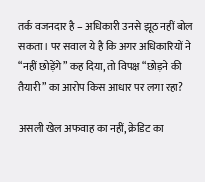तर्क वजनदार है – अधिकारी उनसे झूठ नहीं बोल सकता। पर सवाल ये है कि अगर अधिकारियों ने “नहीं छोड़ेंगे” कह दिया, तो विपक्ष “छोड़ने की तैयारी” का आरोप किस आधार पर लगा रहा?

असली खेल अफवाह का नहीं, क्रेडिट का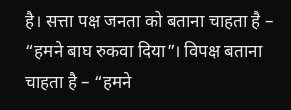है। सत्ता पक्ष जनता को बताना चाहता है – “हमने बाघ रुकवा दिया”। विपक्ष बताना चाहता है – “हमने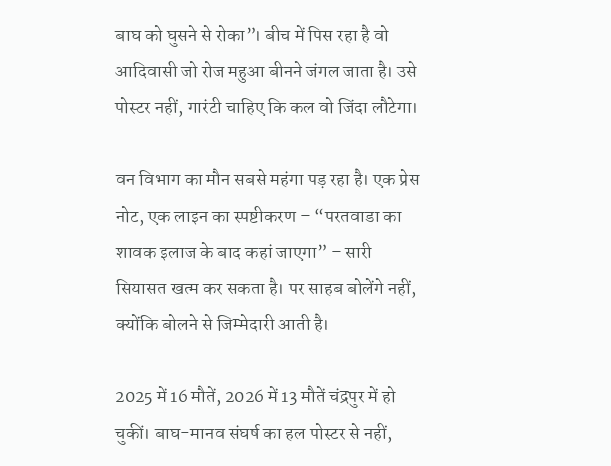बाघ को घुसने से रोका”। बीच में पिस रहा है वो आदिवासी जो रोज महुआ बीनने जंगल जाता है। उसे पोस्टर नहीं, गारंटी चाहिए कि कल वो जिंदा लौटेगा।

वन विभाग का मौन सबसे महंगा पड़ रहा है। एक प्रेस नोट, एक लाइन का स्पष्टीकरण – “परतवाडा का शावक इलाज के बाद कहां जाएगा” – सारी सियासत खत्म कर सकता है। पर साहब बोलेंगे नहीं, क्योंकि बोलने से जिम्मेदारी आती है।

2025 में 16 मौतें, 2026 में 13 मौतें चंद्रपुर में हो चुकीं। बाघ-मानव संघर्ष का हल पोस्टर से नहीं,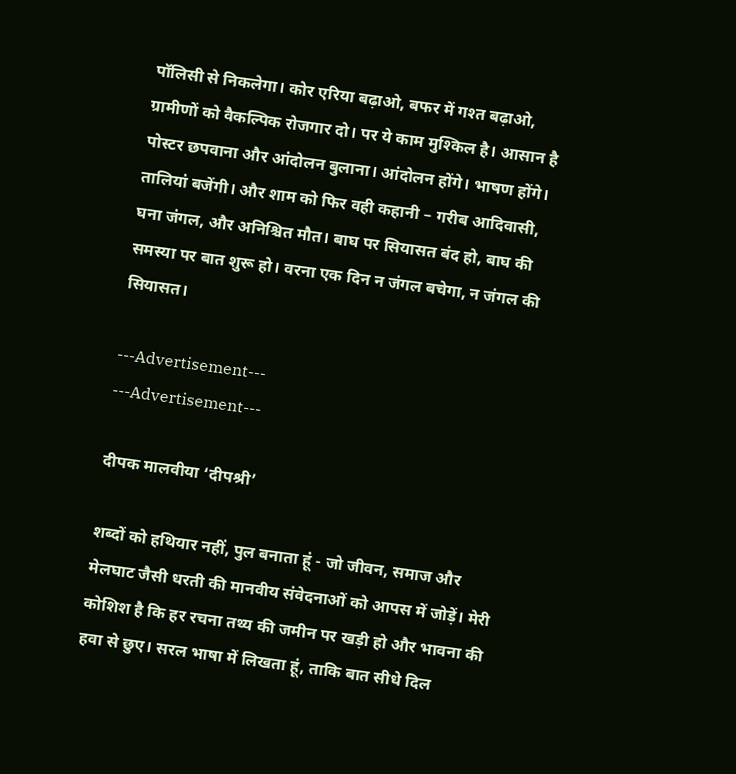पॉलिसी से निकलेगा। कोर एरिया बढ़ाओ, बफर में गश्त बढ़ाओ, ग्रामीणों को वैकल्पिक रोजगार दो। पर ये काम मुश्किल है। आसान है पोस्टर छपवाना और आंदोलन बुलाना। आंदोलन होंगे। भाषण होंगे। तालियां बजेंगी। और शाम को फिर वही कहानी – गरीब आदिवासी, घना जंगल, और अनिश्चित मौत। बाघ पर सियासत बंद हो, बाघ की समस्या पर बात शुरू हो। वरना एक दिन न जंगल बचेगा, न जंगल की सियासत।

---Advertisement---
---Advertisement---

दीपक मालवीया ‘दीपश्री’

शब्दों को हथियार नहीं, पुल बनाता हूं - जो जीवन, समाज और मेलघाट जैसी धरती की मानवीय संवेदनाओं को आपस में जोड़ें। मेरी कोशिश है कि हर रचना तथ्य की जमीन पर खड़ी हो और भावना की हवा से छुए। सरल भाषा में लिखता हूं, ताकि बात सीधे दिल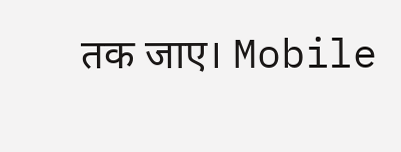तक जाए। Mobile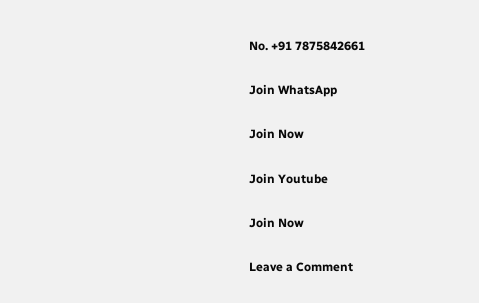No. +91 7875842661

Join WhatsApp

Join Now

Join Youtube

Join Now

Leave a Comment